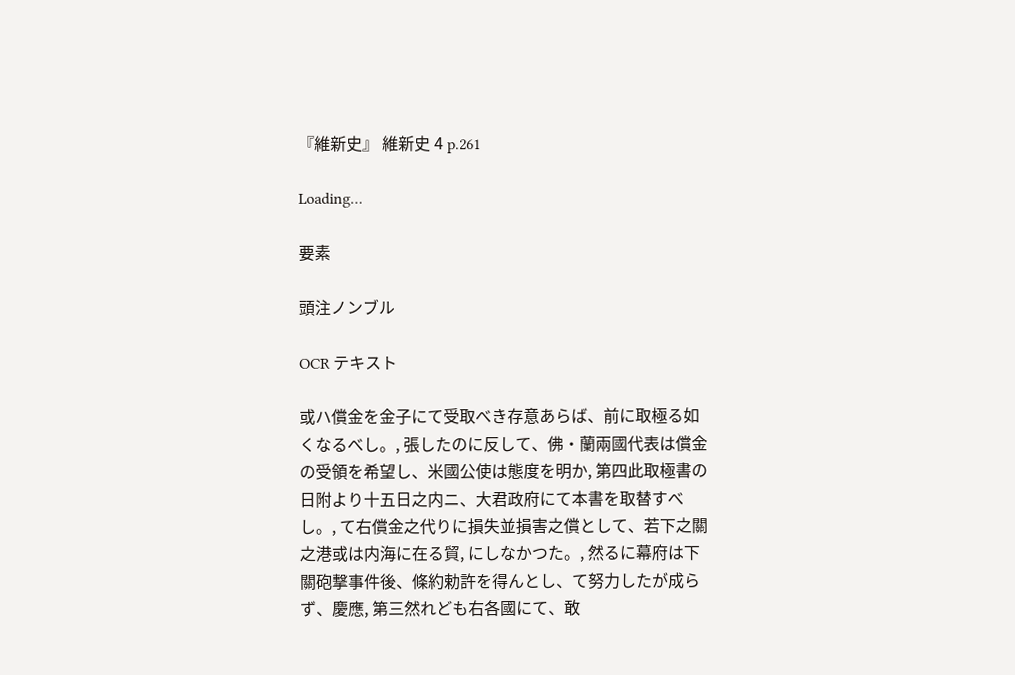『維新史』 維新史 4 p.261

Loading…

要素

頭注ノンブル

OCR テキスト

或ハ償金を金子にて受取べき存意あらば、前に取極る如くなるべし。, 張したのに反して、佛・蘭兩國代表は償金の受領を希望し、米國公使は態度を明か, 第四此取極書の日附より十五日之内ニ、大君政府にて本書を取替すべし。, て右償金之代りに損失並損害之償として、若下之關之港或は内海に在る貿, にしなかつた。, 然るに幕府は下關砲撃事件後、條約勅許を得んとし、て努力したが成らず、慶應, 第三然れども右各國にて、敢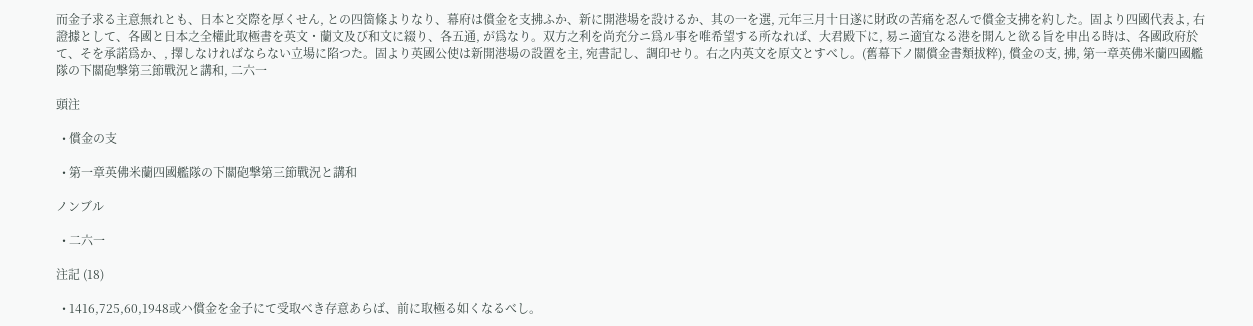而金子求る主意無れとも、日本と交際を厚くせん, との四箇條よりなり、幕府は償金を支拂ふか、新に開港場を設けるか、其の一を選, 元年三月十日遂に財政の苦痛を忍んで償金支拂を約した。固より四國代表よ, 右證據として、各國と日本之全權此取極書を英文・蘭文及び和文に綴り、各五通, が爲なり。双方之利を尚充分ニ爲ル事を唯希望する所なれば、大君殿下に, 易ニ適宜なる港を開んと欲る旨を申出る時は、各國政府於て、そを承諾爲か、, 擇しなければならない立場に陷つた。固より英國公使は新開港場の設置を主, 宛書記し、調印せり。右之内英文を原文とすべし。(舊幕下ノ關償金書類拔粹), 償金の支, 拂, 第一章英佛米蘭四國艦隊の下關砲撃第三節戰況と講和, 二六一

頭注

  • 償金の支

  • 第一章英佛米蘭四國艦隊の下關砲撃第三節戰況と講和

ノンブル

  • 二六一

注記 (18)

  • 1416,725,60,1948或ハ償金を金子にて受取べき存意あらば、前に取極る如くなるべし。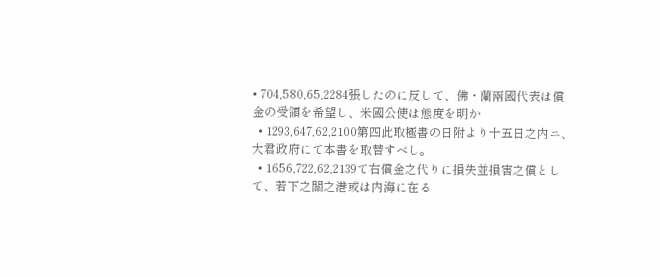• 704,580,65,2284張したのに反して、佛・蘭兩國代表は償金の受領を希望し、米國公使は態度を明か
  • 1293,647,62,2100第四此取極書の日附より十五日之内ニ、大君政府にて本書を取替すべし。
  • 1656,722,62,2139て右償金之代りに損失並損害之償として、若下之關之港或は内海に在る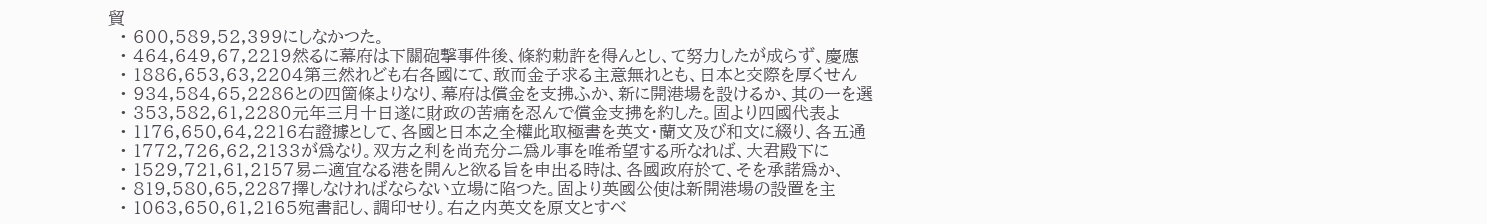貿
  • 600,589,52,399にしなかつた。
  • 464,649,67,2219然るに幕府は下關砲撃事件後、條約勅許を得んとし、て努力したが成らず、慶應
  • 1886,653,63,2204第三然れども右各國にて、敢而金子求る主意無れとも、日本と交際を厚くせん
  • 934,584,65,2286との四箇條よりなり、幕府は償金を支拂ふか、新に開港場を設けるか、其の一を選
  • 353,582,61,2280元年三月十日遂に財政の苦痛を忍んで償金支拂を約した。固より四國代表よ
  • 1176,650,64,2216右證據として、各國と日本之全權此取極書を英文・蘭文及び和文に綴り、各五通
  • 1772,726,62,2133が爲なり。双方之利を尚充分ニ爲ル事を唯希望する所なれば、大君殿下に
  • 1529,721,61,2157易ニ適宜なる港を開んと欲る旨を申出る時は、各國政府於て、そを承諾爲か、
  • 819,580,65,2287擇しなければならない立場に陷つた。固より英國公使は新開港場の設置を主
  • 1063,650,61,2165宛書記し、調印せり。右之内英文を原文とすべ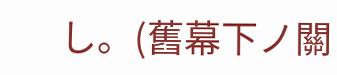し。(舊幕下ノ關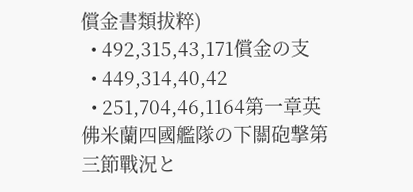償金書類拔粹)
  • 492,315,43,171償金の支
  • 449,314,40,42
  • 251,704,46,1164第一章英佛米蘭四國艦隊の下關砲撃第三節戰況と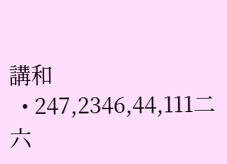講和
  • 247,2346,44,111二六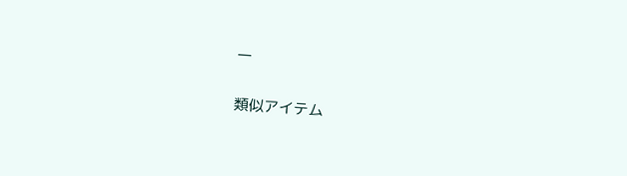一

類似アイテム